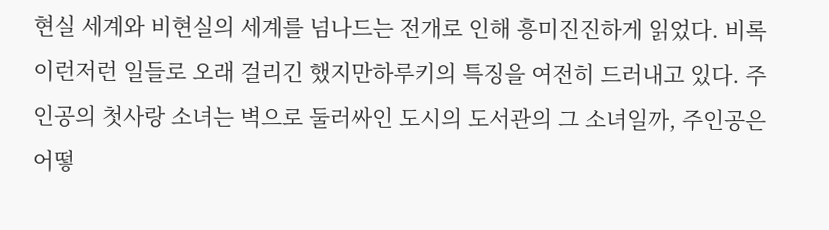현실 세계와 비현실의 세계를 넘나드는 전개로 인해 흥미진진하게 읽었다. 비록 이런저런 일들로 오래 걸리긴 했지만하루키의 특징을 여전히 드러내고 있다. 주인공의 첫사랑 소녀는 벽으로 둘러싸인 도시의 도서관의 그 소녀일까, 주인공은 어떻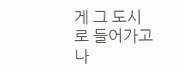게 그 도시로 들어가고 나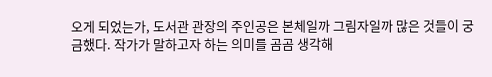오게 되었는가, 도서관 관장의 주인공은 본체일까 그림자일까 많은 것들이 궁금했다. 작가가 말하고자 하는 의미를 곰곰 생각해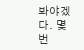봐야겠다. 몇 번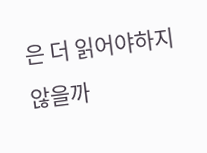은 더 읽어야하지 않을까